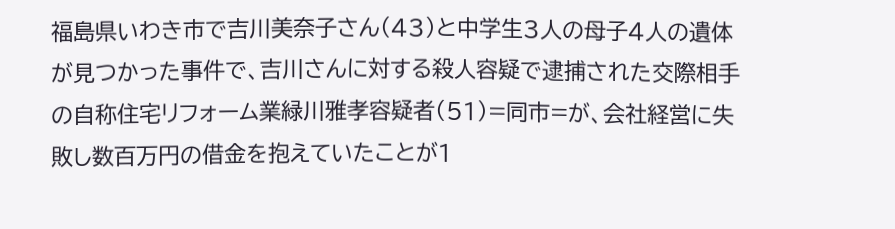福島県いわき市で吉川美奈子さん(43)と中学生3人の母子4人の遺体が見つかった事件で、吉川さんに対する殺人容疑で逮捕された交際相手の自称住宅リフォーム業緑川雅孝容疑者(51)=同市=が、会社経営に失敗し数百万円の借金を抱えていたことが1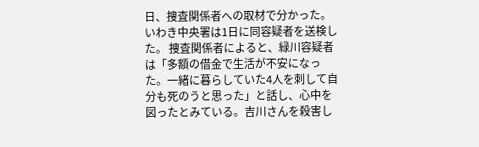日、捜査関係者への取材で分かった。いわき中央署は1日に同容疑者を送検した。 捜査関係者によると、緑川容疑者は「多額の借金で生活が不安になった。一緒に暮らしていた4人を刺して自分も死のうと思った」と話し、心中を図ったとみている。吉川さんを殺害し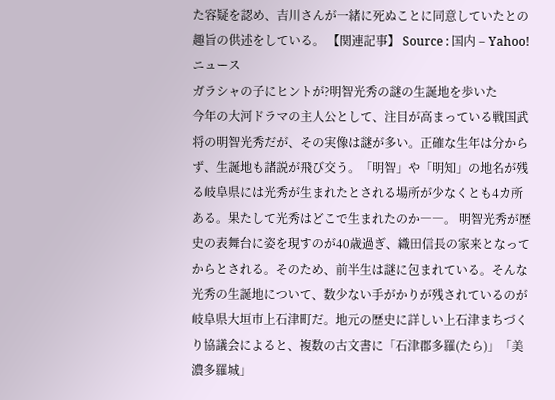た容疑を認め、吉川さんが一緒に死ぬことに同意していたとの趣旨の供述をしている。 【関連記事】 Source : 国内 – Yahoo!ニュース
ガラシャの子にヒントが?明智光秀の謎の生誕地を歩いた
今年の大河ドラマの主人公として、注目が高まっている戦国武将の明智光秀だが、その実像は謎が多い。正確な生年は分からず、生誕地も諸説が飛び交う。「明智」や「明知」の地名が残る岐阜県には光秀が生まれたとされる場所が少なくとも4カ所ある。果たして光秀はどこで生まれたのか――。 明智光秀が歴史の表舞台に姿を現すのが40歳過ぎ、織田信長の家来となってからとされる。そのため、前半生は謎に包まれている。そんな光秀の生誕地について、数少ない手がかりが残されているのが岐阜県大垣市上石津町だ。地元の歴史に詳しい上石津まちづくり協議会によると、複数の古文書に「石津郡多羅(たら)」「美濃多羅城」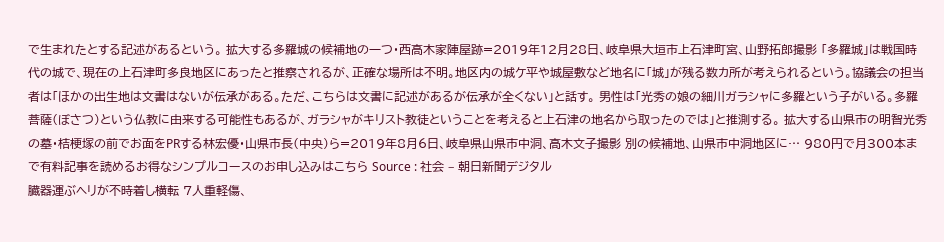で生まれたとする記述があるという。 拡大する多羅城の候補地の一つ・西高木家陣屋跡=2019年12月28日、岐阜県大垣市上石津町宮、山野拓郎撮影 「多羅城」は戦国時代の城で、現在の上石津町多良地区にあったと推察されるが、正確な場所は不明。地区内の城ケ平や城屋敷など地名に「城」が残る数カ所が考えられるという。協議会の担当者は「ほかの出生地は文書はないが伝承がある。ただ、こちらは文書に記述があるが伝承が全くない」と話す。 男性は「光秀の娘の細川ガラシャに多羅という子がいる。多羅菩薩(ぼさつ)という仏教に由来する可能性もあるが、ガラシャがキリスト教徒ということを考えると上石津の地名から取ったのでは」と推測する。 拡大する山県市の明智光秀の墓・桔梗塚の前でお面をPRする林宏優・山県市長(中央)ら=2019年8月6日、岐阜県山県市中洞、高木文子撮影 別の候補地、山県市中洞地区に… 980円で月300本まで有料記事を読めるお得なシンプルコースのお申し込みはこちら Source : 社会 – 朝日新聞デジタル
臓器運ぶヘリが不時着し横転 7人重軽傷、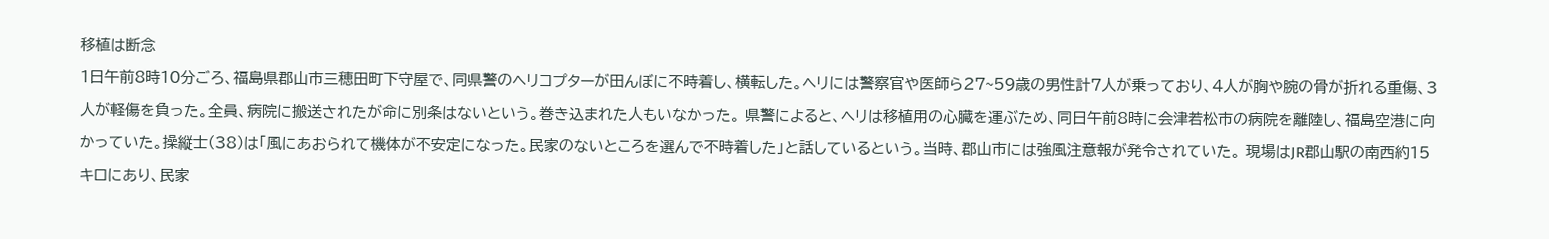移植は断念
1日午前8時10分ごろ、福島県郡山市三穂田町下守屋で、同県警のヘリコプターが田んぼに不時着し、横転した。ヘリには警察官や医師ら27~59歳の男性計7人が乗っており、4人が胸や腕の骨が折れる重傷、3人が軽傷を負った。全員、病院に搬送されたが命に別条はないという。巻き込まれた人もいなかった。 県警によると、ヘリは移植用の心臓を運ぶため、同日午前8時に会津若松市の病院を離陸し、福島空港に向かっていた。操縦士(38)は「風にあおられて機体が不安定になった。民家のないところを選んで不時着した」と話しているという。当時、郡山市には強風注意報が発令されていた。 現場はJR郡山駅の南西約15キロにあり、民家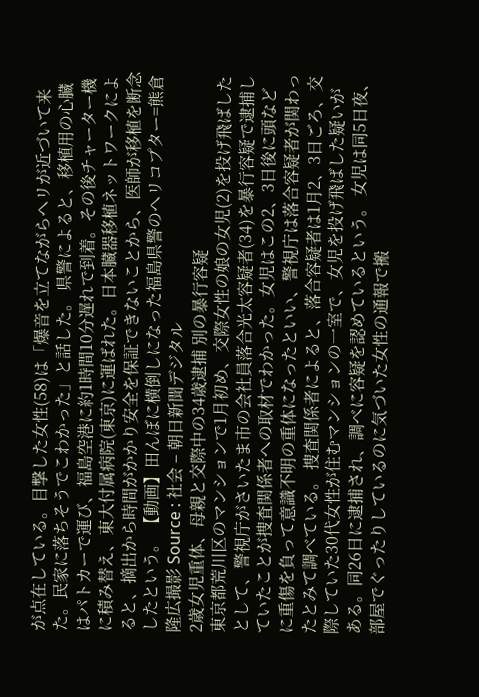が点在している。目撃した女性(58)は「爆音を立てながらヘリが近づいて来た。民家に落ちそうでこわかった」と話した。 県警によると、移植用の心臓はパトカーで運び、福島空港に約1時間10分遅れで到着。その後チャーター機に積み替え、東大付属病院(東京)に運ばれた。日本臓器移植ネットワークによると、摘出から時間がかかり安全を保証できないことから、医師が移植を断念したという。 【動画】田んぼに横倒しになった福島県警のヘリコプター=熊倉隆広撮影 Source : 社会 – 朝日新聞デジタル
2歳女児重体、母親と交際中の34歳逮捕 別の暴行容疑
東京都荒川区のマンションで1月初め、交際女性の娘の女児(2)を投げ飛ばしたとして、警視庁がさいたま市の会社員落合光太容疑者(34)を暴行容疑で逮捕していたことが捜査関係者への取材でわかった。女児はこの2、3日後に頭などに重傷を負って意識不明の重体になったといい、警視庁は落合容疑者が関わったとみて調べている。 捜査関係者によると、落合容疑者は1月2、3日ごろ、交際していた30代女性が住むマンションの一室で、女児を投げ飛ばした疑いがある。同26日に逮捕され、調べに容疑を認めているという。 女児は同5日夜、部屋でぐったりしているのに気づいた女性の通報で搬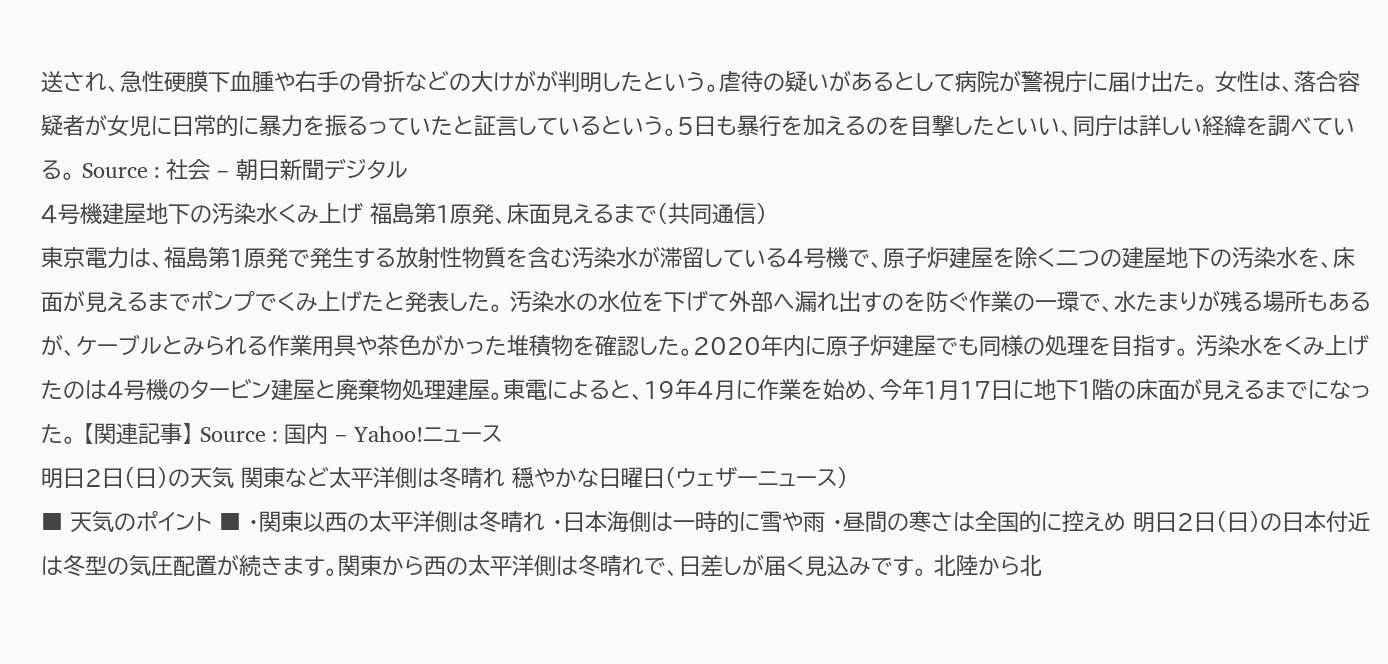送され、急性硬膜下血腫や右手の骨折などの大けがが判明したという。虐待の疑いがあるとして病院が警視庁に届け出た。 女性は、落合容疑者が女児に日常的に暴力を振るっていたと証言しているという。5日も暴行を加えるのを目撃したといい、同庁は詳しい経緯を調べている。 Source : 社会 – 朝日新聞デジタル
4号機建屋地下の汚染水くみ上げ 福島第1原発、床面見えるまで(共同通信)
東京電力は、福島第1原発で発生する放射性物質を含む汚染水が滞留している4号機で、原子炉建屋を除く二つの建屋地下の汚染水を、床面が見えるまでポンプでくみ上げたと発表した。 汚染水の水位を下げて外部へ漏れ出すのを防ぐ作業の一環で、水たまりが残る場所もあるが、ケーブルとみられる作業用具や茶色がかった堆積物を確認した。2020年内に原子炉建屋でも同様の処理を目指す。 汚染水をくみ上げたのは4号機のタービン建屋と廃棄物処理建屋。東電によると、19年4月に作業を始め、今年1月17日に地下1階の床面が見えるまでになった。 【関連記事】 Source : 国内 – Yahoo!ニュース
明日2日(日)の天気 関東など太平洋側は冬晴れ 穏やかな日曜日(ウェザーニュース)
■ 天気のポイント ■ ・関東以西の太平洋側は冬晴れ ・日本海側は一時的に雪や雨 ・昼間の寒さは全国的に控えめ 明日2日(日)の日本付近は冬型の気圧配置が続きます。関東から西の太平洋側は冬晴れで、日差しが届く見込みです。 北陸から北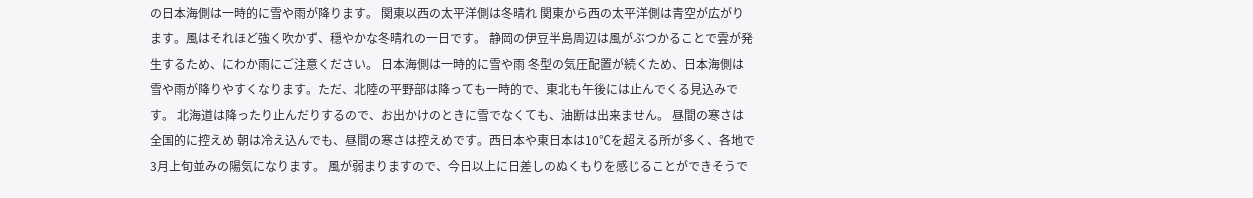の日本海側は一時的に雪や雨が降ります。 関東以西の太平洋側は冬晴れ 関東から西の太平洋側は青空が広がります。風はそれほど強く吹かず、穏やかな冬晴れの一日です。 静岡の伊豆半島周辺は風がぶつかることで雲が発生するため、にわか雨にご注意ください。 日本海側は一時的に雪や雨 冬型の気圧配置が続くため、日本海側は雪や雨が降りやすくなります。ただ、北陸の平野部は降っても一時的で、東北も午後には止んでくる見込みです。 北海道は降ったり止んだりするので、お出かけのときに雪でなくても、油断は出来ません。 昼間の寒さは全国的に控えめ 朝は冷え込んでも、昼間の寒さは控えめです。西日本や東日本は10℃を超える所が多く、各地で3月上旬並みの陽気になります。 風が弱まりますので、今日以上に日差しのぬくもりを感じることができそうで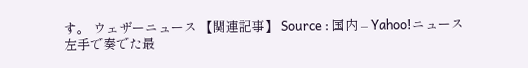す。 ウェザーニュース 【関連記事】 Source : 国内 – Yahoo!ニュース
左手で奏でた最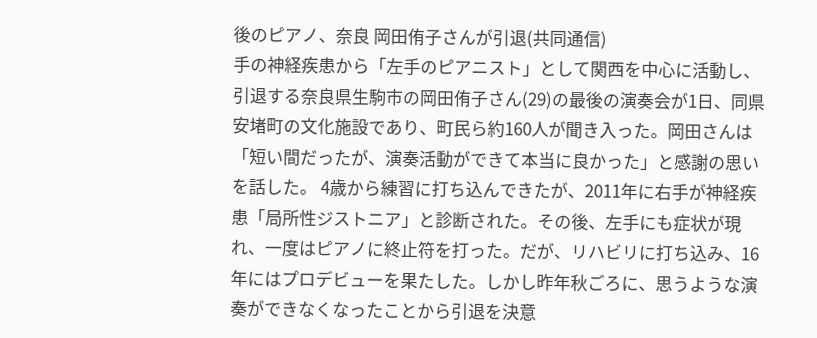後のピアノ、奈良 岡田侑子さんが引退(共同通信)
手の神経疾患から「左手のピアニスト」として関西を中心に活動し、引退する奈良県生駒市の岡田侑子さん(29)の最後の演奏会が1日、同県安堵町の文化施設であり、町民ら約160人が聞き入った。岡田さんは「短い間だったが、演奏活動ができて本当に良かった」と感謝の思いを話した。 4歳から練習に打ち込んできたが、2011年に右手が神経疾患「局所性ジストニア」と診断された。その後、左手にも症状が現れ、一度はピアノに終止符を打った。だが、リハビリに打ち込み、16年にはプロデビューを果たした。しかし昨年秋ごろに、思うような演奏ができなくなったことから引退を決意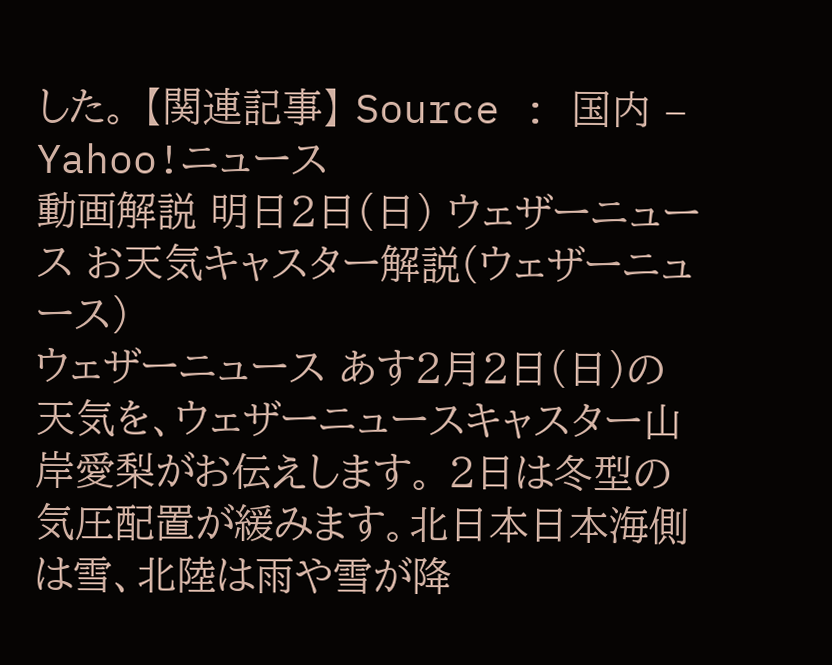した。 【関連記事】 Source : 国内 – Yahoo!ニュース
動画解説 明日2日(日) ウェザーニュース お天気キャスター解説(ウェザーニュース)
ウェザーニュース あす2月2日(日)の天気を、ウェザーニュースキャスター山岸愛梨がお伝えします。 2日は冬型の気圧配置が緩みます。北日本日本海側は雪、北陸は雨や雪が降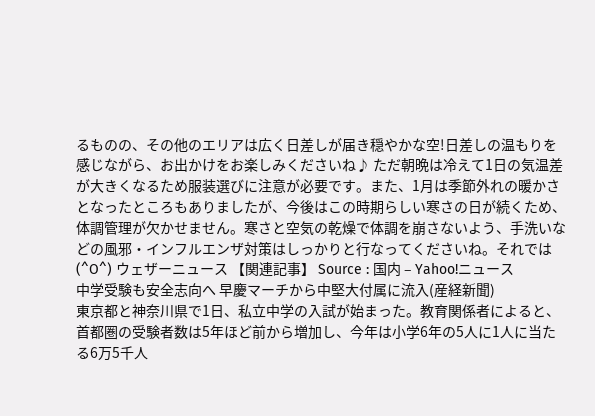るものの、その他のエリアは広く日差しが届き穏やかな空!日差しの温もりを感じながら、お出かけをお楽しみくださいね♪ ただ朝晩は冷えて1日の気温差が大きくなるため服装選びに注意が必要です。また、1月は季節外れの暖かさとなったところもありましたが、今後はこの時期らしい寒さの日が続くため、体調管理が欠かせません。寒さと空気の乾燥で体調を崩さないよう、手洗いなどの風邪・インフルエンザ対策はしっかりと行なってくださいね。それでは(^O^) ウェザーニュース 【関連記事】 Source : 国内 – Yahoo!ニュース
中学受験も安全志向へ 早慶マーチから中堅大付属に流入(産経新聞)
東京都と神奈川県で1日、私立中学の入試が始まった。教育関係者によると、首都圏の受験者数は5年ほど前から増加し、今年は小学6年の5人に1人に当たる6万5千人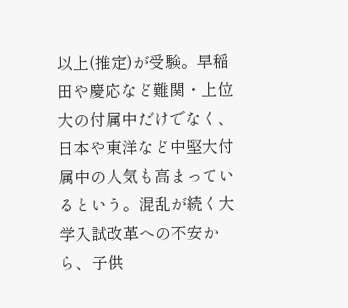以上(推定)が受験。早稲田や慶応など難関・上位大の付属中だけでなく、日本や東洋など中堅大付属中の人気も高まっているという。混乱が続く大学入試改革への不安から、子供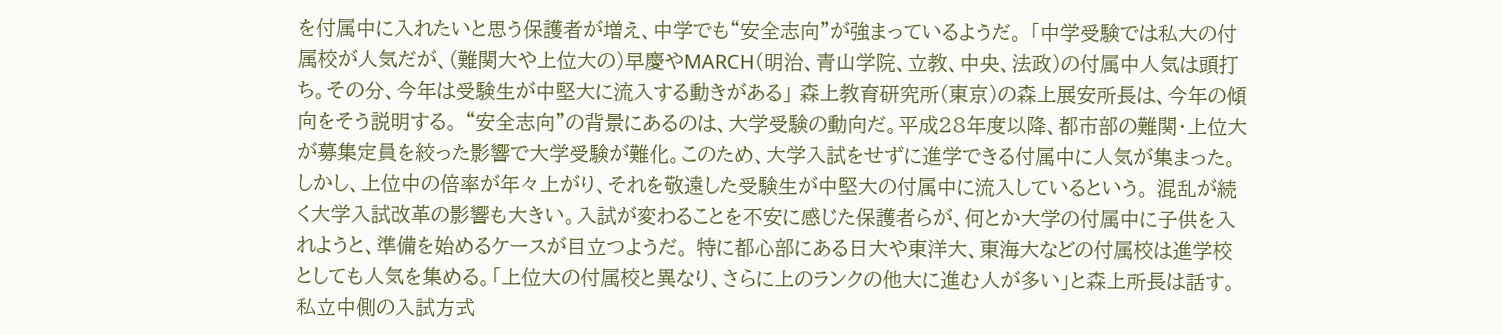を付属中に入れたいと思う保護者が増え、中学でも“安全志向”が強まっているようだ。 「中学受験では私大の付属校が人気だが、(難関大や上位大の)早慶やMARCH(明治、青山学院、立教、中央、法政)の付属中人気は頭打ち。その分、今年は受験生が中堅大に流入する動きがある」 森上教育研究所(東京)の森上展安所長は、今年の傾向をそう説明する。 “安全志向”の背景にあるのは、大学受験の動向だ。平成28年度以降、都市部の難関・上位大が募集定員を絞った影響で大学受験が難化。このため、大学入試をせずに進学できる付属中に人気が集まった。しかし、上位中の倍率が年々上がり、それを敬遠した受験生が中堅大の付属中に流入しているという。 混乱が続く大学入試改革の影響も大きい。入試が変わることを不安に感じた保護者らが、何とか大学の付属中に子供を入れようと、準備を始めるケースが目立つようだ。 特に都心部にある日大や東洋大、東海大などの付属校は進学校としても人気を集める。「上位大の付属校と異なり、さらに上のランクの他大に進む人が多い」と森上所長は話す。 私立中側の入試方式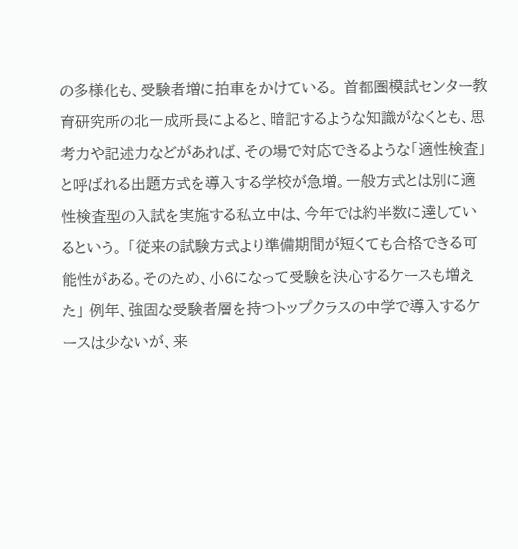の多様化も、受験者増に拍車をかけている。 首都圏模試センター教育研究所の北一成所長によると、暗記するような知識がなくとも、思考力や記述力などがあれば、その場で対応できるような「適性検査」と呼ばれる出題方式を導入する学校が急増。一般方式とは別に適性検査型の入試を実施する私立中は、今年では約半数に達しているという。 「従来の試験方式より準備期間が短くても合格できる可能性がある。そのため、小6になって受験を決心するケースも増えた」 例年、強固な受験者層を持つトップクラスの中学で導入するケースは少ないが、来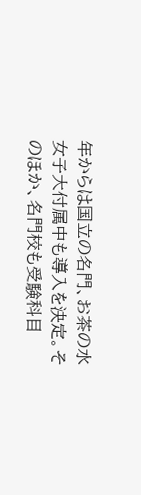年からは国立の名門、お茶の水女子大付属中も導入を決定。そのほか、名門校も受験科目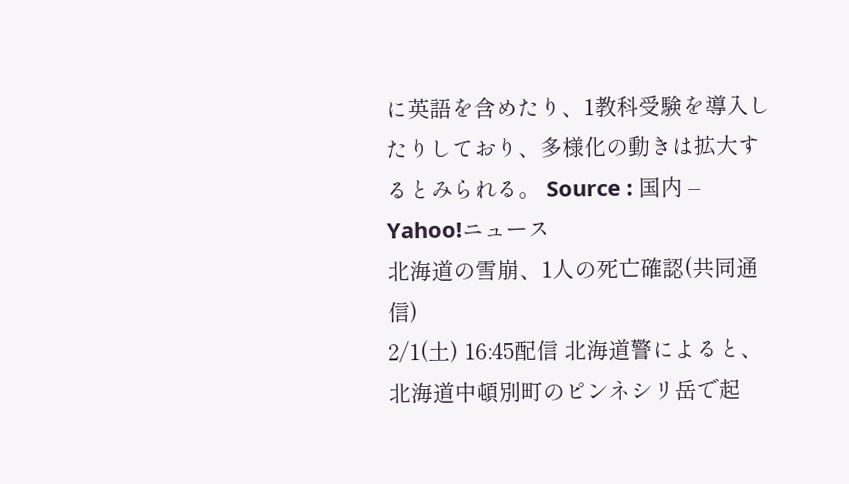に英語を含めたり、1教科受験を導入したりしており、多様化の動きは拡大するとみられる。 Source : 国内 – Yahoo!ニュース
北海道の雪崩、1人の死亡確認(共同通信)
2/1(土) 16:45配信 北海道警によると、北海道中頓別町のピンネシリ岳で起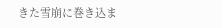きた雪崩に巻き込ま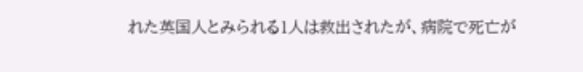れた英国人とみられる1人は救出されたが、病院で死亡が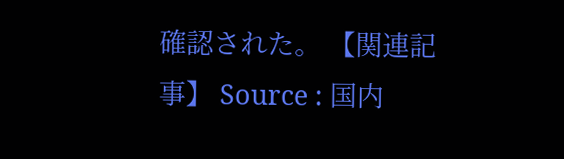確認された。 【関連記事】 Source : 国内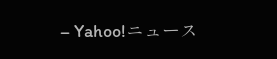– Yahoo!ニュース